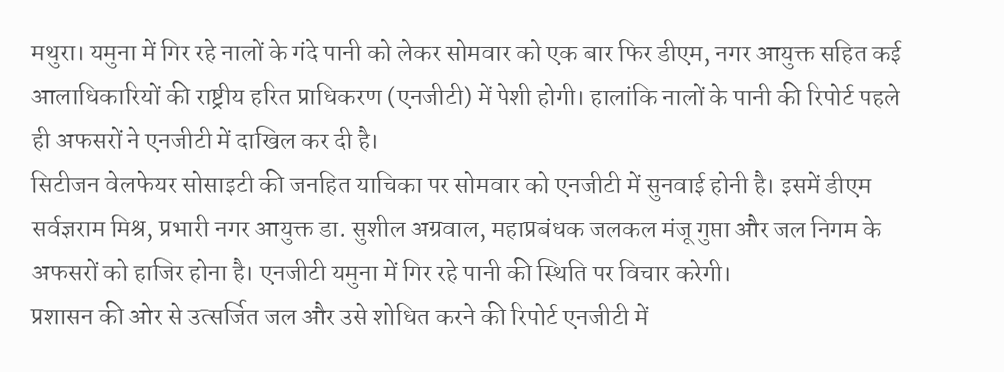मथुरा। यमुना में गिर रहे नालों के गंदे पानी को लेकर सोमवार को एक बार फिर डीएम, नगर आयुक्त सहित कई आलाधिकारियों की राष्ट्रीय हरित प्राधिकरण (एनजीटी) में पेशी होगी। हालांकि नालों के पानी की रिपोर्ट पहले ही अफसरों ने एनजीटी में दाखिल कर दी है।
सिटीजन वेलफेयर सोसाइटी की जनहित याचिका पर सोमवार को एनजीटी में सुनवाई होनी है। इसमें डीएम सर्वज्ञराम मिश्र, प्रभारी नगर आयुक्त डा. सुशील अग्रवाल, महाप्रबंधक जलकल मंजू गुप्ता और जल निगम के अफसरों को हाजिर होना है। एनजीटी यमुना में गिर रहे पानी की स्थिति पर विचार करेगी।
प्रशासन की ओर से उत्सर्जित जल और उसे शोधित करने की रिपोर्ट एनजीटी में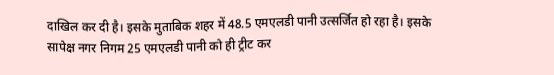दाखिल कर दी है। इसके मुताबिक शहर में 48.5 एमएलडी पानी उत्सर्जित हो रहा है। इसके सापेक्ष नगर निगम 25 एमएलडी पानी को ही ट्रीट कर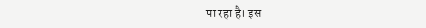पा रहा है। इस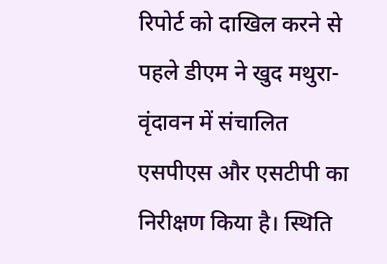रिपोर्ट को दाखिल करने से पहले डीएम ने खुद मथुरा-वृंदावन में संचालित एसपीएस और एसटीपी का निरीक्षण किया है। स्थिति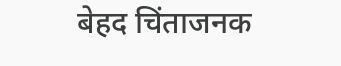बेहद चिंताजनक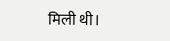मिली थी।